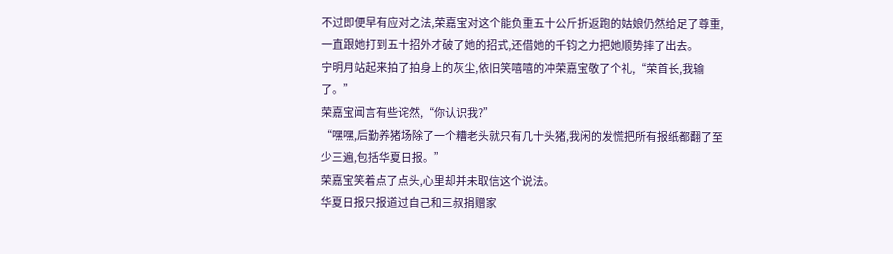不过即便早有应对之法,荣嘉宝对这个能负重五十公斤折返跑的姑娘仍然给足了尊重,一直跟她打到五十招外才破了她的招式,还借她的千钧之力把她顺势摔了出去。
宁明月站起来拍了拍身上的灰尘,依旧笑嘻嘻的冲荣嘉宝敬了个礼,“荣首长,我输了。”
荣嘉宝闻言有些诧然,“你认识我?”
“嘿嘿,后勤养猪场除了一个糟老头就只有几十头猪,我闲的发慌把所有报纸都翻了至少三遍,包括华夏日报。”
荣嘉宝笑着点了点头,心里却并未取信这个说法。
华夏日报只报道过自己和三叔捐赠家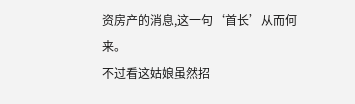资房产的消息,这一句‘首长’从而何来。
不过看这姑娘虽然招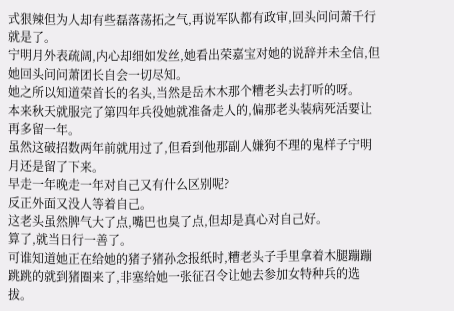式狠辣但为人却有些磊落荡拓之气,再说军队都有政审,回头问问萧千行就是了。
宁明月外表疏阔,内心却细如发丝,她看出荣嘉宝对她的说辞并未全信,但她回头问问萧团长自会一切尽知。
她之所以知道荣首长的名头,当然是岳木木那个糟老头去打听的呀。
本来秋天就服完了第四年兵役她就准备走人的,偏那老头装病死活要让再多留一年。
虽然这破招数两年前就用过了,但看到他那副人嫌狗不理的鬼样子宁明月还是留了下来。
早走一年晚走一年对自己又有什么区别呢?
反正外面又没人等着自己。
这老头虽然脾气大了点,嘴巴也臭了点,但却是真心对自己好。
算了,就当日行一善了。
可谁知道她正在给她的猪子猪孙念报纸时,糟老头子手里拿着木腿蹦蹦跳跳的就到猪圈来了,非塞给她一张征召令让她去参加女特种兵的选拔。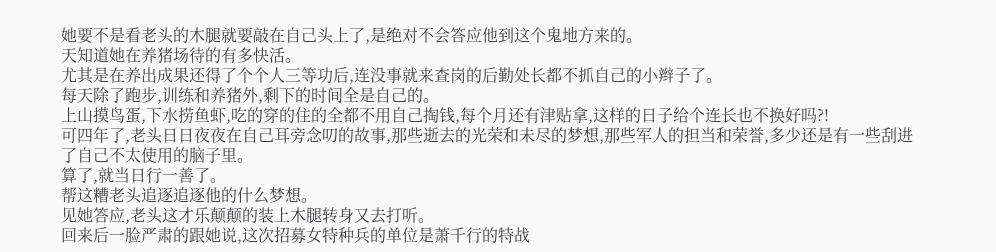她要不是看老头的木腿就要敲在自己头上了,是绝对不会答应他到这个鬼地方来的。
天知道她在养猪场待的有多快活。
尤其是在养出成果还得了个个人三等功后,连没事就来查岗的后勤处长都不抓自己的小辫子了。
每天除了跑步,训练和养猪外,剩下的时间全是自己的。
上山摸鸟蛋,下水捞鱼虾,吃的穿的住的全都不用自己掏钱,每个月还有津贴拿,这样的日子给个连长也不换好吗?!
可四年了,老头日日夜夜在自己耳旁念叨的故事,那些逝去的光荣和未尽的梦想,那些军人的担当和荣誉,多少还是有一些刮进了自己不太使用的脑子里。
算了,就当日行一善了。
帮这糟老头追逐追逐他的什么梦想。
见她答应,老头这才乐颠颠的装上木腿转身又去打听。
回来后一脸严肃的跟她说,这次招募女特种兵的单位是萧千行的特战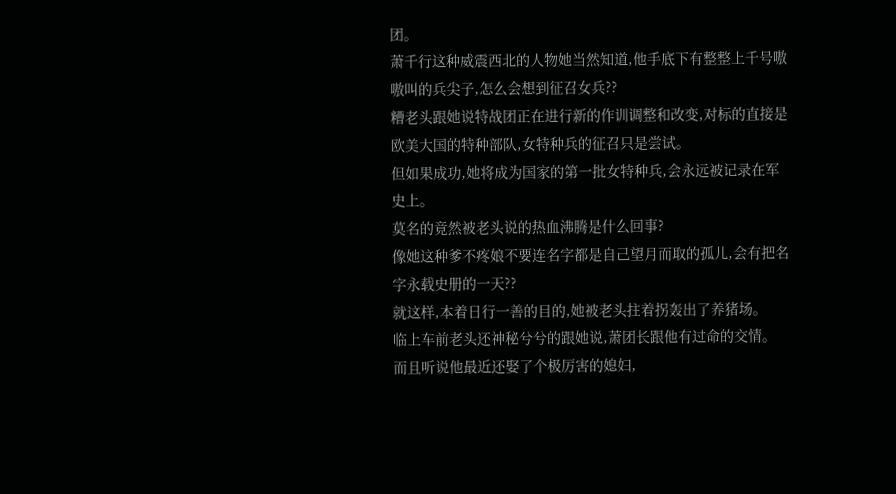团。
萧千行这种威震西北的人物她当然知道,他手底下有整整上千号嗷嗷叫的兵尖子,怎么会想到征召女兵??
糟老头跟她说特战团正在进行新的作训调整和改变,对标的直接是欧美大国的特种部队,女特种兵的征召只是尝试。
但如果成功,她将成为国家的第一批女特种兵,会永远被记录在军史上。
莫名的竟然被老头说的热血沸腾是什么回事?
像她这种爹不疼娘不要连名字都是自己望月而取的孤儿,会有把名字永载史册的一天??
就这样,本着日行一善的目的,她被老头拄着拐轰出了养猪场。
临上车前老头还神秘兮兮的跟她说,萧团长跟他有过命的交情。
而且听说他最近还娶了个极厉害的媳妇,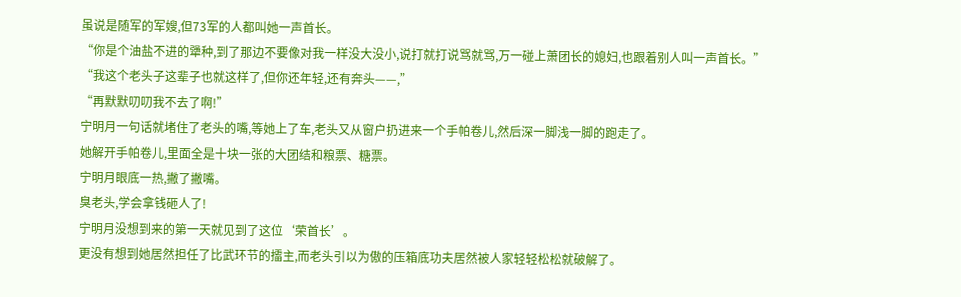虽说是随军的军嫂,但73军的人都叫她一声首长。
“你是个油盐不进的犟种,到了那边不要像对我一样没大没小,说打就打说骂就骂,万一碰上萧团长的媳妇,也跟着别人叫一声首长。”
“我这个老头子这辈子也就这样了,但你还年轻,还有奔头——,”
“再默默叨叨我不去了啊!”
宁明月一句话就堵住了老头的嘴,等她上了车,老头又从窗户扔进来一个手帕卷儿,然后深一脚浅一脚的跑走了。
她解开手帕卷儿,里面全是十块一张的大团结和粮票、糖票。
宁明月眼底一热,撇了撇嘴。
臭老头,学会拿钱砸人了!
宁明月没想到来的第一天就见到了这位‘荣首长’。
更没有想到她居然担任了比武环节的擂主,而老头引以为傲的压箱底功夫居然被人家轻轻松松就破解了。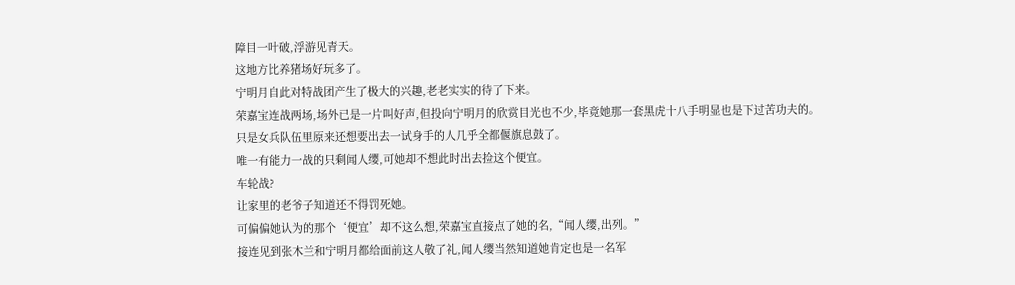障目一叶破,浮游见青天。
这地方比养猪场好玩多了。
宁明月自此对特战团产生了极大的兴趣,老老实实的待了下来。
荣嘉宝连战两场,场外已是一片叫好声,但投向宁明月的欣赏目光也不少,毕竟她那一套黑虎十八手明显也是下过苦功夫的。
只是女兵队伍里原来还想要出去一试身手的人几乎全都偃旗息鼓了。
唯一有能力一战的只剩闻人缨,可她却不想此时出去捡这个便宜。
车轮战?
让家里的老爷子知道还不得罚死她。
可偏偏她认为的那个‘便宜’却不这么想,荣嘉宝直接点了她的名,“闻人缨,出列。”
接连见到张木兰和宁明月都给面前这人敬了礼,闻人缨当然知道她肯定也是一名军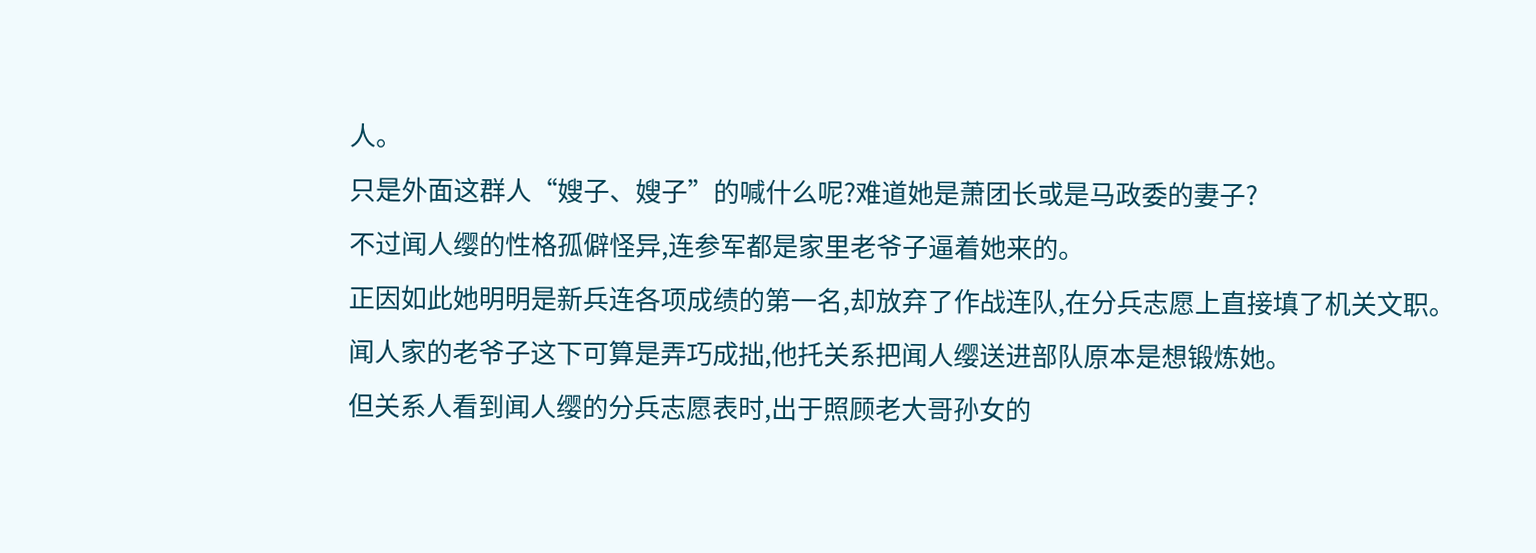人。
只是外面这群人“嫂子、嫂子”的喊什么呢?难道她是萧团长或是马政委的妻子?
不过闻人缨的性格孤僻怪异,连参军都是家里老爷子逼着她来的。
正因如此她明明是新兵连各项成绩的第一名,却放弃了作战连队,在分兵志愿上直接填了机关文职。
闻人家的老爷子这下可算是弄巧成拙,他托关系把闻人缨送进部队原本是想锻炼她。
但关系人看到闻人缨的分兵志愿表时,出于照顾老大哥孙女的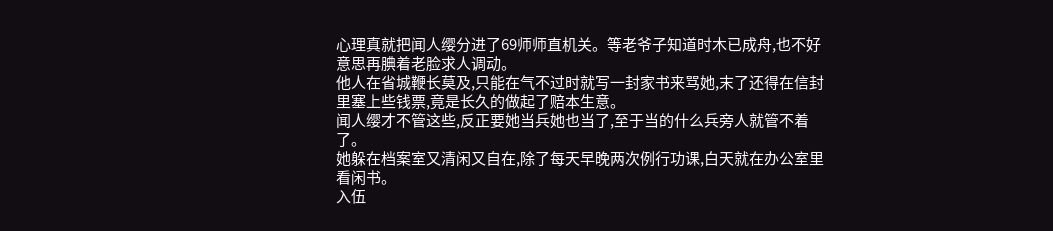心理真就把闻人缨分进了69师师直机关。等老爷子知道时木已成舟,也不好意思再腆着老脸求人调动。
他人在省城鞭长莫及,只能在气不过时就写一封家书来骂她,末了还得在信封里塞上些钱票,竟是长久的做起了赔本生意。
闻人缨才不管这些,反正要她当兵她也当了,至于当的什么兵旁人就管不着了。
她躲在档案室又清闲又自在,除了每天早晚两次例行功课,白天就在办公室里看闲书。
入伍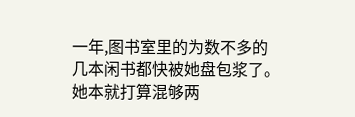一年,图书室里的为数不多的几本闲书都快被她盘包浆了。
她本就打算混够两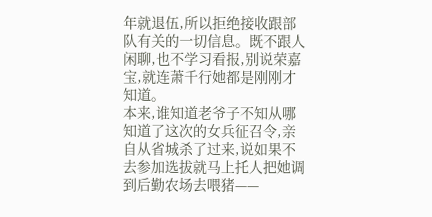年就退伍,所以拒绝接收跟部队有关的一切信息。既不跟人闲聊,也不学习看报,别说荣嘉宝,就连萧千行她都是刚刚才知道。
本来,谁知道老爷子不知从哪知道了这次的女兵征召令,亲自从省城杀了过来,说如果不去参加选拔就马上托人把她调到后勤农场去喂猪——